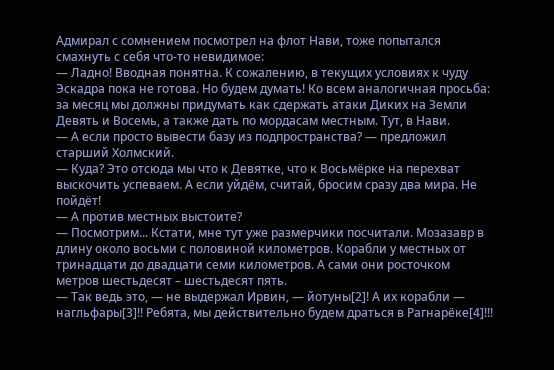Адмирал с сомнением посмотрел на флот Нави, тоже попытался смахнуть с себя что-то невидимое:
— Ладно! Вводная понятна. К сожалению, в текущих условиях к чуду Эскадра пока не готова. Но будем думать! Ко всем аналогичная просьба: за месяц мы должны придумать как сдержать атаки Диких на Земли Девять и Восемь, а также дать по мордасам местным. Тут, в Нави.
— А если просто вывести базу из подпространства? — предложил старший Холмский.
— Куда? Это отсюда мы что к Девятке, что к Восьмёрке на перехват выскочить успеваем. А если уйдём, считай, бросим сразу два мира. Не пойдёт!
— А против местных выстоите?
— Посмотрим... Кстати, мне тут уже размерчики посчитали. Мозазавр в длину около восьми с половиной километров. Корабли у местных от тринадцати до двадцати семи километров. А сами они росточком метров шестьдесят – шестьдесят пять.
— Так ведь это, — не выдержал Ирвин, — йотуны[2]! А их корабли — нагльфары[3]!! Ребята, мы действительно будем драться в Рагнарёке[4]!!!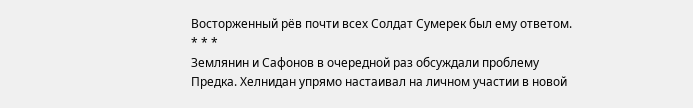Восторженный рёв почти всех Солдат Сумерек был ему ответом.
* * *
Землянин и Сафонов в очередной раз обсуждали проблему Предка. Хелнидан упрямо настаивал на личном участии в новой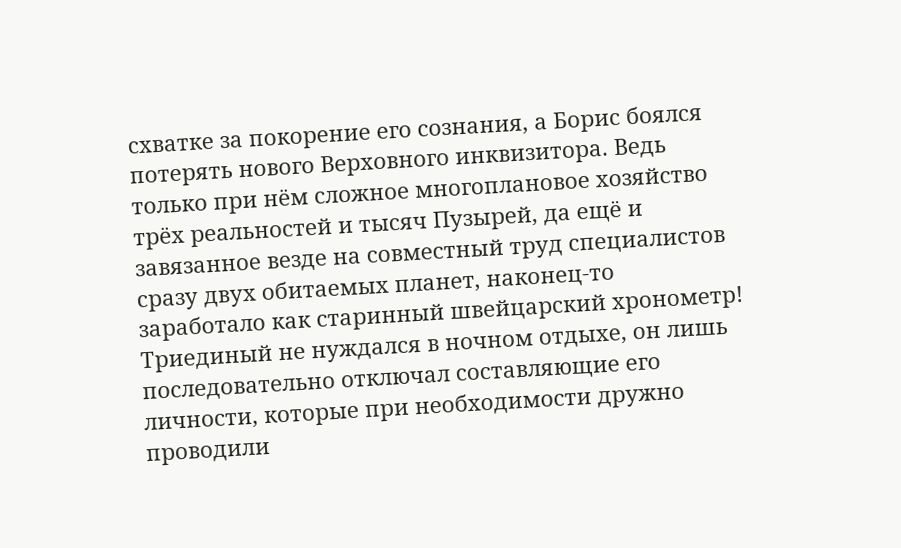схватке за покорение его сознания, а Борис боялся потерять нового Верховного инквизитора. Ведь только при нём сложное многоплановое хозяйство трёх реальностей и тысяч Пузырей, да ещё и завязанное везде на совместный труд специалистов сразу двух обитаемых планет, наконец-то заработало как старинный швейцарский хронометр!
Триединый не нуждался в ночном отдыхе, он лишь последовательно отключал составляющие его личности, которые при необходимости дружно проводили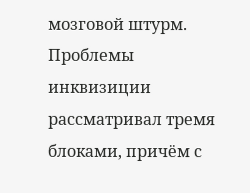мозговой штурм. Проблемы инквизиции рассматривал тремя блоками, причём с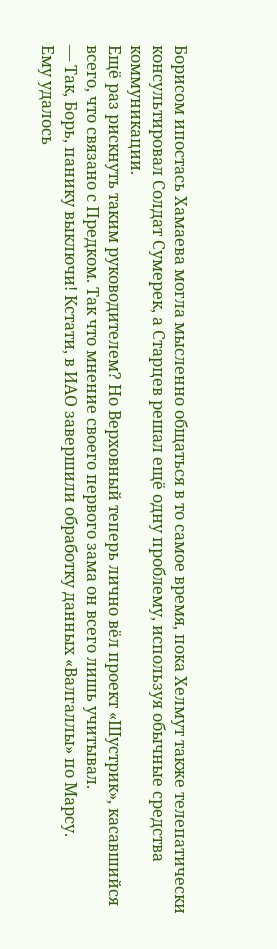Борисом ипостась Хамаева могла мысленно общаться в то самое время, пока Хелмут также телепатически консультировал Солдат Сумерек, а Старцев решал ещё одну проблему, используя обычные средства коммуникации.
Ещё раз рискнуть таким руководителем? Но Верховный теперь лично вёл проект «Шустрик», касавшийся всего, что связано с Предком. Так что мнение своего первого зама он всего лишь учитывал.
— Так, Борь, панику выключи! Кстати, в ИАО завершили обработку данных «Валгаллы» по Марсу.
Ему удалось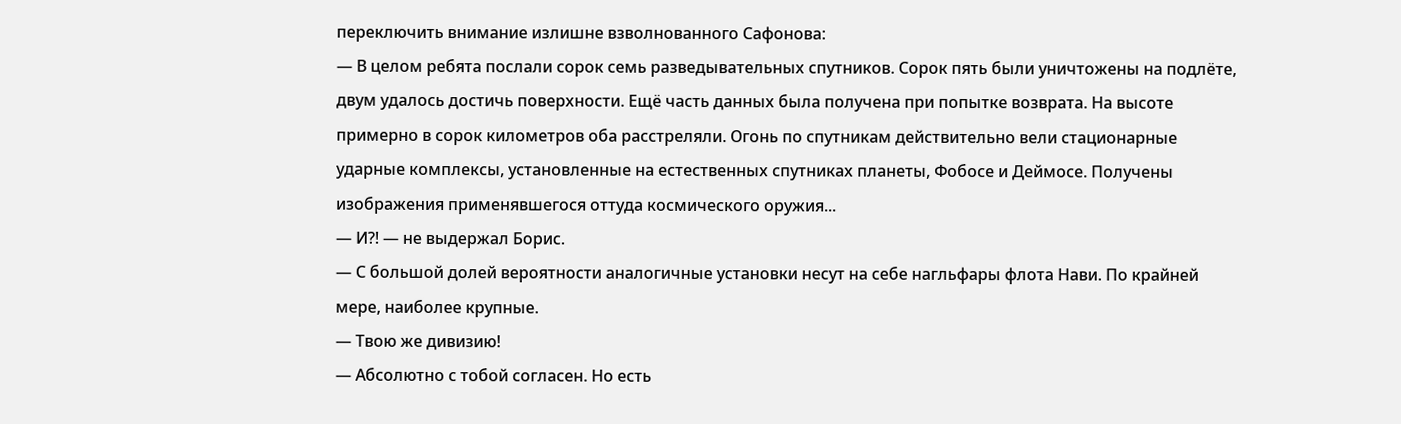переключить внимание излишне взволнованного Сафонова:
— В целом ребята послали сорок семь разведывательных спутников. Сорок пять были уничтожены на подлёте, двум удалось достичь поверхности. Ещё часть данных была получена при попытке возврата. На высоте примерно в сорок километров оба расстреляли. Огонь по спутникам действительно вели стационарные ударные комплексы, установленные на естественных спутниках планеты, Фобосе и Деймосе. Получены изображения применявшегося оттуда космического оружия...
— И?! — не выдержал Борис.
— С большой долей вероятности аналогичные установки несут на себе нагльфары флота Нави. По крайней мере, наиболее крупные.
— Твою же дивизию!
— Абсолютно с тобой согласен. Но есть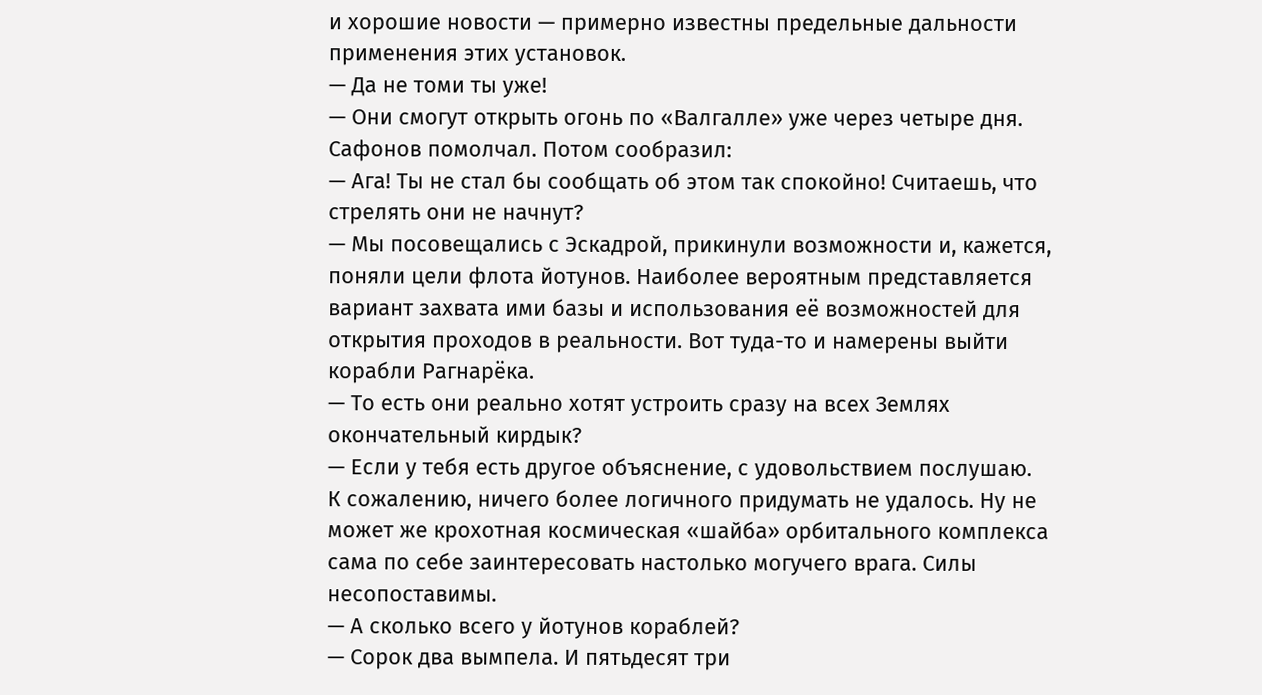и хорошие новости — примерно известны предельные дальности применения этих установок.
— Да не томи ты уже!
— Они смогут открыть огонь по «Валгалле» уже через четыре дня.
Сафонов помолчал. Потом сообразил:
— Ага! Ты не стал бы сообщать об этом так спокойно! Считаешь, что стрелять они не начнут?
— Мы посовещались с Эскадрой, прикинули возможности и, кажется, поняли цели флота йотунов. Наиболее вероятным представляется вариант захвата ими базы и использования её возможностей для открытия проходов в реальности. Вот туда-то и намерены выйти корабли Рагнарёка.
— То есть они реально хотят устроить сразу на всех Землях окончательный кирдык?
— Если у тебя есть другое объяснение, с удовольствием послушаю.
К сожалению, ничего более логичного придумать не удалось. Ну не может же крохотная космическая «шайба» орбитального комплекса сама по себе заинтересовать настолько могучего врага. Силы несопоставимы.
— А сколько всего у йотунов кораблей?
— Сорок два вымпела. И пятьдесят три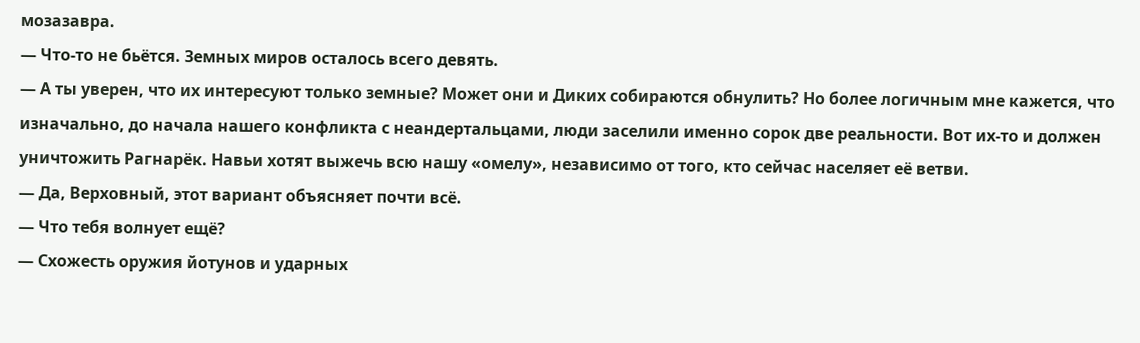мозазавра.
— Что-то не бьётся. Земных миров осталось всего девять.
— А ты уверен, что их интересуют только земные? Может они и Диких собираются обнулить? Но более логичным мне кажется, что изначально, до начала нашего конфликта с неандертальцами, люди заселили именно сорок две реальности. Вот их-то и должен уничтожить Рагнарёк. Навьи хотят выжечь всю нашу «омелу», независимо от того, кто сейчас населяет её ветви.
— Да, Верховный, этот вариант объясняет почти всё.
— Что тебя волнует ещё?
— Схожесть оружия йотунов и ударных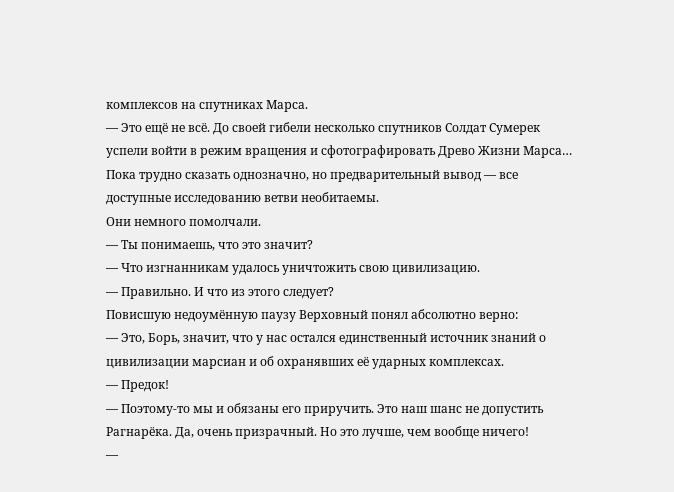комплексов на спутниках Марса.
— Это ещё не всё. До своей гибели несколько спутников Солдат Сумерек успели войти в режим вращения и сфотографировать Древо Жизни Марса… Пока трудно сказать однозначно, но предварительный вывод — все доступные исследованию ветви необитаемы.
Они немного помолчали.
— Ты понимаешь, что это значит?
— Что изгнанникам удалось уничтожить свою цивилизацию.
— Правильно. И что из этого следует?
Повисшую недоумённую паузу Верховный понял абсолютно верно:
— Это, Борь, значит, что у нас остался единственный источник знаний о цивилизации марсиан и об охранявших её ударных комплексах.
— Предок!
— Поэтому-то мы и обязаны его приручить. Это наш шанс не допустить Рагнарёка. Да, очень призрачный. Но это лучше, чем вообще ничего!
—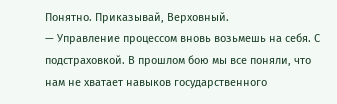Понятно. Приказывай, Верховный.
— Управление процессом вновь возьмешь на себя. С подстраховкой. В прошлом бою мы все поняли, что нам не хватает навыков государственного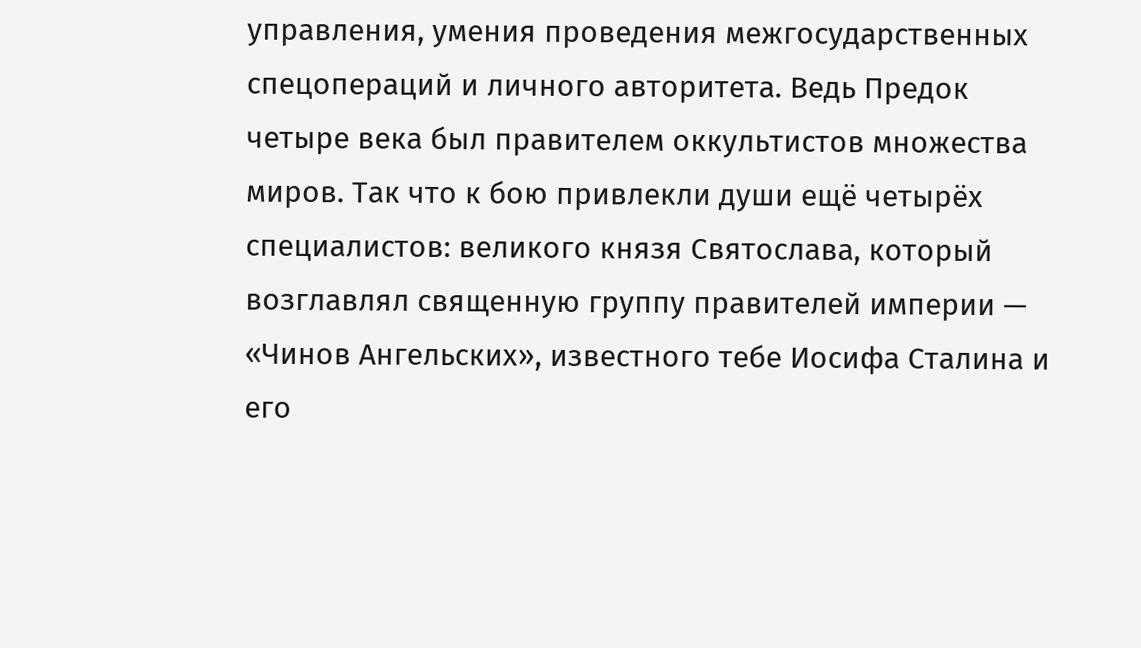управления, умения проведения межгосударственных спецопераций и личного авторитета. Ведь Предок четыре века был правителем оккультистов множества миров. Так что к бою привлекли души ещё четырёх специалистов: великого князя Святослава, который возглавлял священную группу правителей империи — «Чинов Ангельских», известного тебе Иосифа Сталина и его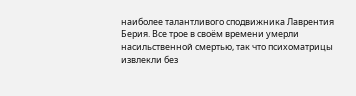наиболее талантливого сподвижника Лаврентия Берия. Все трое в своём времени умерли насильственной смертью, так что психоматрицы извлекли без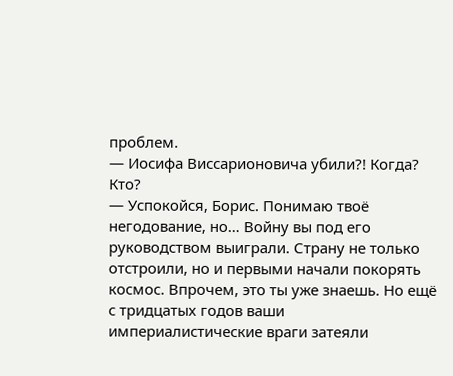проблем.
— Иосифа Виссарионовича убили?! Когда? Кто?
— Успокойся, Борис. Понимаю твоё негодование, но… Войну вы под его руководством выиграли. Страну не только отстроили, но и первыми начали покорять космос. Впрочем, это ты уже знаешь. Но ещё с тридцатых годов ваши империалистические враги затеяли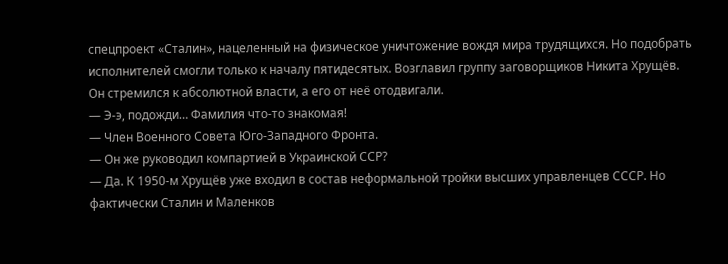спецпроект «Сталин», нацеленный на физическое уничтожение вождя мира трудящихся. Но подобрать исполнителей смогли только к началу пятидесятых. Возглавил группу заговорщиков Никита Хрущёв. Он стремился к абсолютной власти, а его от неё отодвигали.
— Э-э, подожди… Фамилия что-то знакомая!
— Член Военного Совета Юго-Западного Фронта.
— Он же руководил компартией в Украинской ССР?
— Да. К 1950-м Хрущёв уже входил в состав неформальной тройки высших управленцев СССР. Но фактически Сталин и Маленков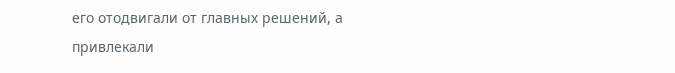его отодвигали от главных решений, а привлекали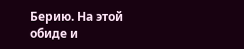Берию. На этой обиде и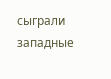сыграли западные